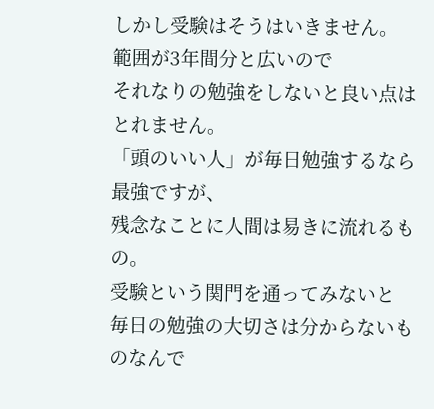しかし受験はそうはいきません。
範囲が3年間分と広いので
それなりの勉強をしないと良い点はとれません。
「頭のいい人」が毎日勉強するなら最強ですが、
残念なことに人間は易きに流れるもの。
受験という関門を通ってみないと
毎日の勉強の大切さは分からないものなんで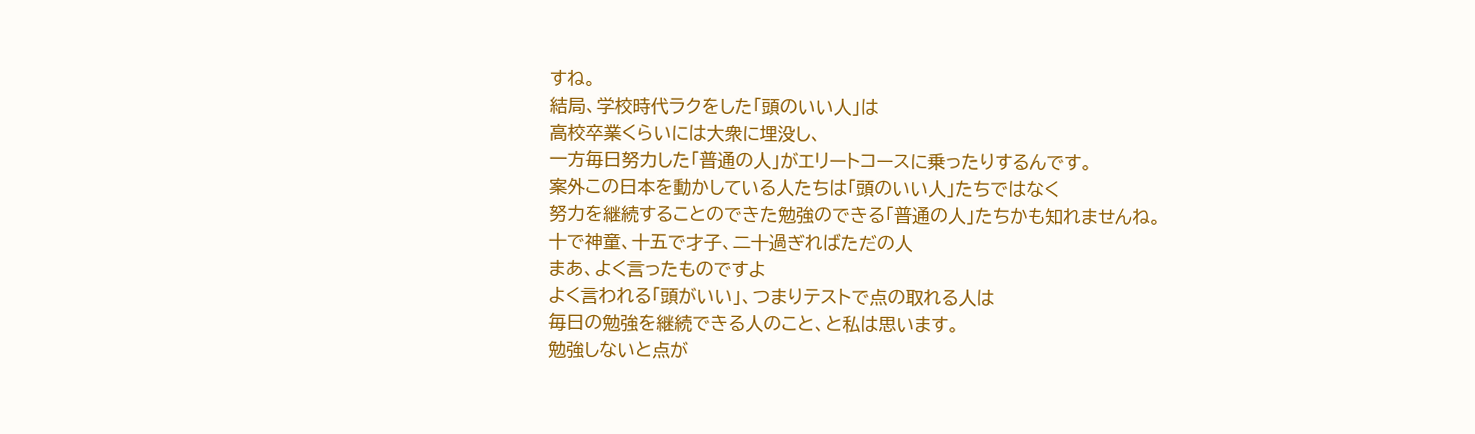すね。
結局、学校時代ラクをした「頭のいい人」は
高校卒業くらいには大衆に埋没し、
一方毎日努力した「普通の人」がエリートコースに乗ったりするんです。
案外この日本を動かしている人たちは「頭のいい人」たちではなく
努力を継続することのできた勉強のできる「普通の人」たちかも知れませんね。
十で神童、十五で才子、二十過ぎればただの人
まあ、よく言ったものですよ
よく言われる「頭がいい」、つまりテストで点の取れる人は
毎日の勉強を継続できる人のこと、と私は思います。
勉強しないと点が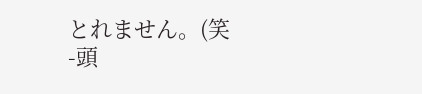とれません。(笑
-頭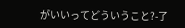がいいってどういうこと?-了